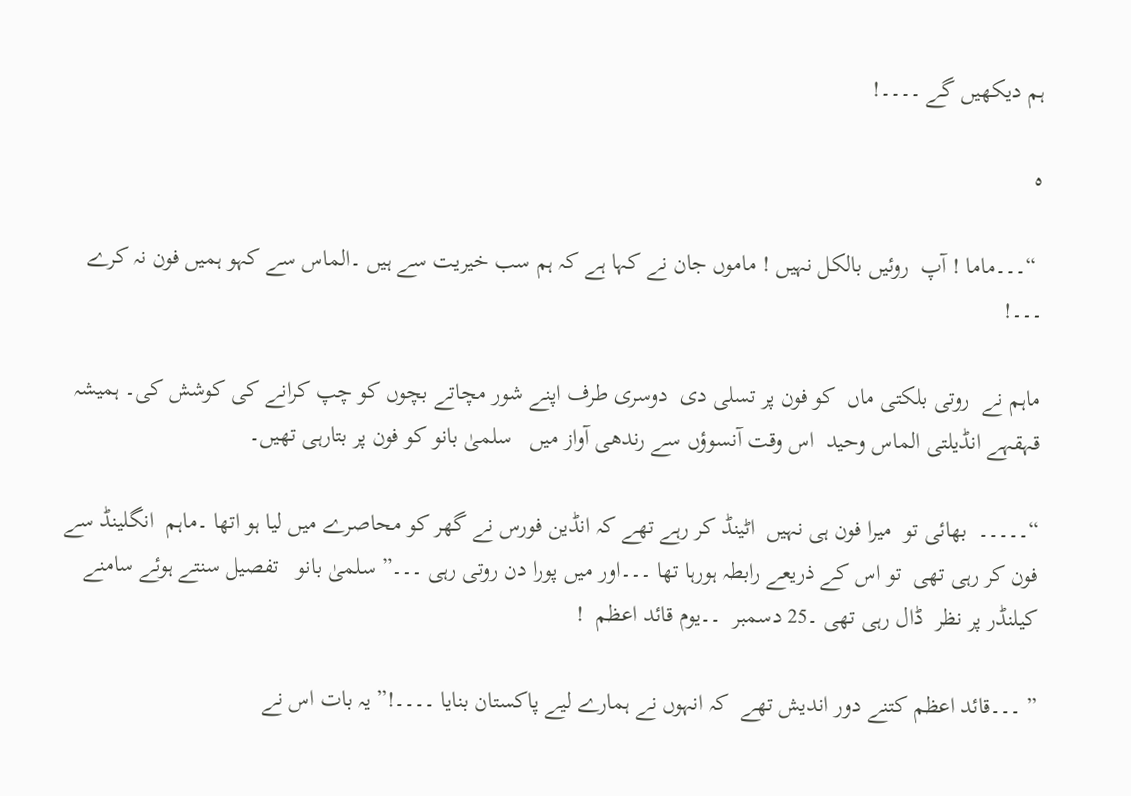ہم دیکھیں گے ۔۔۔۔!

ہ

 “۔۔۔ماما ! آپ  روئیں بالکل نہیں ! ماموں جان نے کہا ہے کہ ہم سب خیریت سے ہیں ۔الماس سے کہو ہمیں فون نہ کرے ۔۔۔!

ماہم نے  روتی بلکتی ماں  کو فون پر تسلی دی  دوسری طرف اپنے شور مچاتے بچوں کو چپ کرانے کی کوشش کی۔ ہمیشہ قہقہے انڈیلتی الماس وحید  اس وقت آنسوؤں سے رندھی آواز میں   سلمیٰ بانو کو فون پر بتارہی تھیں۔

“۔۔۔۔۔  بھائی تو  میرا فون ہی نہیں  اٹینڈ کر رہے تھے کہ انڈین فورس نے گھر کو محاصرے میں لیا ہو اتھا ۔ماہم  انگلینڈ سے فون کر رہی تھی  تو اس کے ذریعے رابطہ ہورہا تھا ۔۔۔اور میں پورا دن روتی رہی ۔۔۔” سلمیٰ بانو   تفصیل سنتے ہوئے سامنے کیلنڈر پر نظر  ڈال رہی تھی ۔25 دسمبر  ۔۔یوم قائد اعظم  !

” ۔۔۔قائد اعظم کتنے دور اندیش تھے  کہ انہوں نے ہمارے لیے پاکستان بنایا ۔۔۔۔!” یہ بات اس نے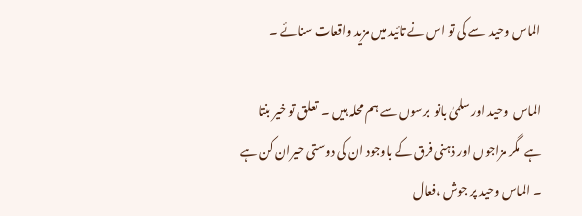الماس وحید  سے کی تو اس نے تائید میں مزید واقعات سنائے ۔

الماس  وحید اور سلمیٰ بانو  برسوں سے ہم محلہ ہیں ۔  تعلق تو خیر بنتا ہے  مگر مزاجوں اور ذہنی فرق کے باوجود ان کی دوستی حیران کن ہے ۔ الماس وحید پر جوش ،فعال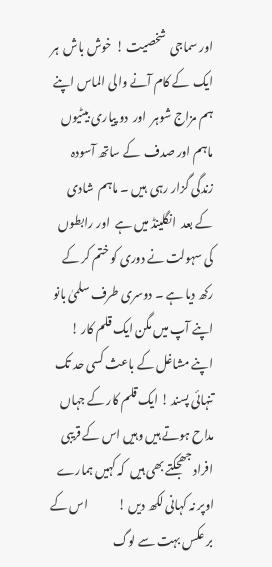اور سماجی  شخصیت !  خوش باش  ہر ایک  کے کام آنے والی الماس اپنے ہم مزاج شوہر  اور  دو پیاری بیٹیوں ماہم اور صدف  کے ساتھ آسودہ زندگی گزار رہی  ہیں ۔ ماہم  شادی کے بعد  انگلینڈ میں ہے  اور رابطوں کی سہولت نے دوری کو ختم کر کے رکھ دیا ہے ۔ دوسری طرف سلمیٰ بانو اپنے آپ میں مگن ایک قلم کار ! اپنے مشاغل کے باعث کسی حد تک  تنہائی پسند ! ایک قلم کار کے جہاں مداح ہوتے ہیں وہیں اس کے قریبی  افراد جھجکتے بھی ہیں  کہ کہیں ہمارے اوپر نہ کہانی لکھ دیں !             اس کے بر عکس بہت سے لوگ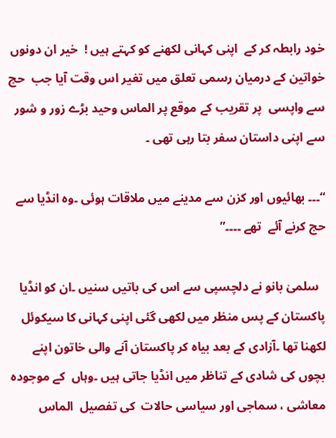خود رابطہ کر کے  اپنی کہانی لکھنے کو کہتے ہیں !  خیر ان دونوں خواتین کے درمیان رسمی تعلق میں تغیر اس وقت آیا جب  حج سے واپسی  پر تقریب کے موقع پر الماس وحید بڑے زور و شور سے اپنی داستان سفر بتا رہی تھی ۔

“۔۔۔ بھائیوں اور کزن سے مدینے میں ملاقات ہوئی ۔وہ انڈیا سے  حج کرنے آئے  تھے ۔۔۔۔”

  سلمیٰ بانو نے دلچسپی سے اس کی باتیں سنیں ۔ان کو انڈیا پاکستان کے پس منظر میں لکھی گئی اپنی کہانی کا سیکوئل  لکھنا تھا ۔آزادی کے بعد بیاہ کر پاکستان آنے والی خاتون اپنے بچوں کی شادی کے تناظر میں انڈیا جاتی ہیں ۔وہاں  کے موجودہ  معاشی ، سماجی اور سیاسی حالات  کی تفصیل  الماس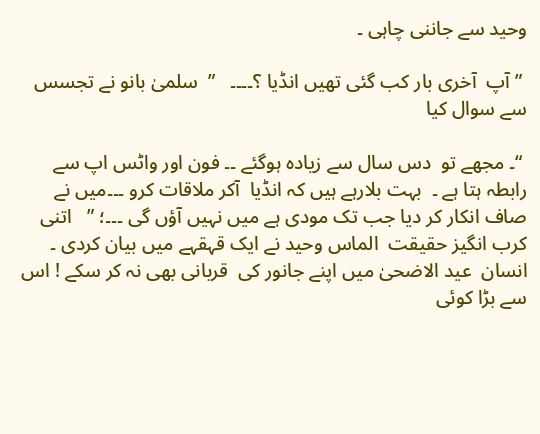وحید سے جاننی چاہی ۔

 ” آپ  آخری بار کب گئی تھیں انڈیا ؟۔۔۔۔   ”  سلمیٰ بانو نے تجسس سے سوال کیا

 “۔ مجھے تو  دس سال سے زیادہ ہوگئے ۔۔ فون اور واٹس اپ سے رابطہ ہتا ہے ۔  بہت بلارہے ہیں کہ انڈیا  آکر ملاقات کرو ۔۔۔میں نے صاف انکار کر دیا جب تک مودی ہے میں نہیں آؤں گی ۔۔۔؛ ”   اتنی  کرب انگیز حقیقت  الماس وحید نے ایک قہقہے میں بیان کردی ۔  انسان  عید الاضحیٰ میں اپنے جانور کی  قربانی بھی نہ کر سکے ! اس سے بڑا کوئی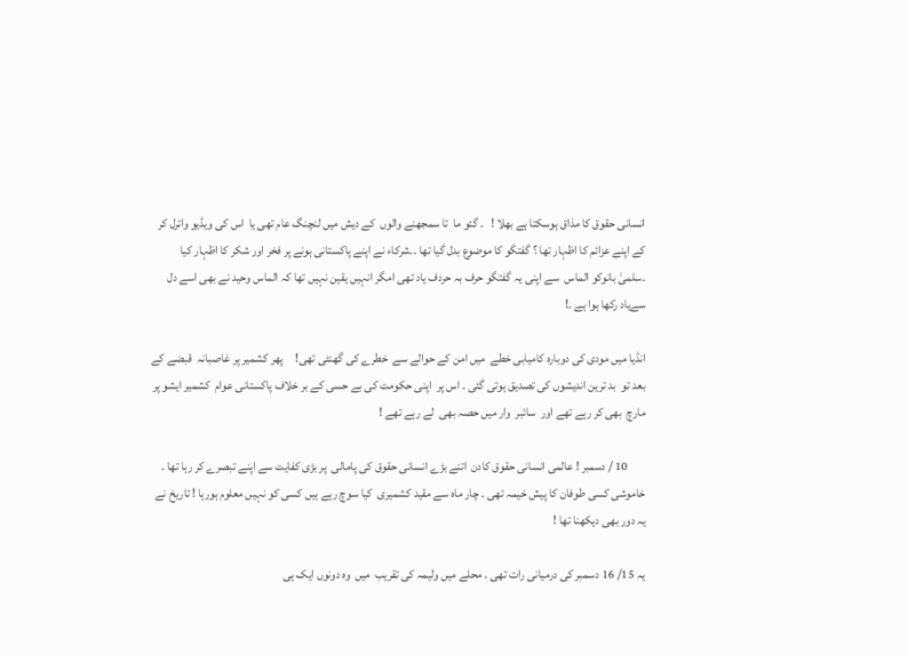انسانی حقوق کا مذاق ہوسکتا ہے بھلا !   ۔ گئو ما  تا سمجھنے والوں  کے دیش میں لنچنگ عام تھی یا  اس کی ویڈیو وائرل کر کے اپنے عزائم کا اظہار تھا ؟ گفتگو کا موضوع بدل گیا تھا ۔۔شرکاء نے اپنے پاکستانی ہونے پر فخر اور شکر کا اظہار کیا ۔سلمیٰ بانوکو الماس  سے اپنی یہ گفتگو حرف بہ حردف یاد تھی امگر انہیں یقین نہیں تھا کہ الماس وحید نے بھی اسے دل سےیاد رکھا ہوا ہے ۔!

انڈیا میں مودی کی دوبارہ کامیابی خطے  میں امن کے حوالے سے  خطرے کی گھنٹی تھی!     پھر کشمیر پر غاصبانہ  قبضے کے بعد تو  بد ترین اندیشوں کی تصدیق ہوتی گئی ۔ اس پر  اپنی حکومت کی بے حسی کے بر خلاف پاکستانی عوام  کشمیر ایشو پر مارچ  بھی کر رہے تھے اور  سائبر  وار میں حصہ بھی  لے رہے تھے !

       10 / دسمبر ! عالمی انسانی حقوق کادن  اتنے بڑے انسانی حقوق کی پامالی  پر بڑی کفایت سے اپنے تبصرے کر رہا تھا ۔ خاموشی کسی طوفان کا پیش خیمہ تھی ۔ چار ماہ سے مقید کشمیری  کیا سوچ رہے ہیں کسی کو نہیں معلوم ہورہا ! تاریخ نے یہ دور بھی دیکھنا تھا !

یہ 15/ 16 دسمبر کی درمیانی رات تھی ۔ محلے میں ولیمہ کی تقریب  میں  وہ دونوں ایک ہی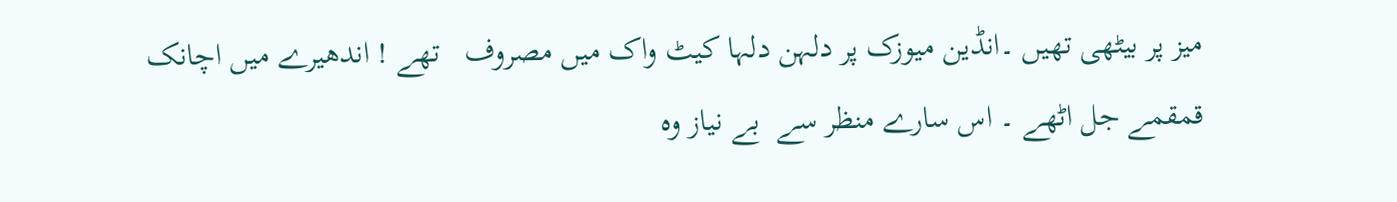میز پر بیٹھی تھیں ۔انڈین میوزک پر دلہن دلہا کیٹ واک میں مصروف   تھے ! اندھیرے میں اچانک قمقمے جل اٹھے ۔ اس سارے منظر سے  بے نیاز وہ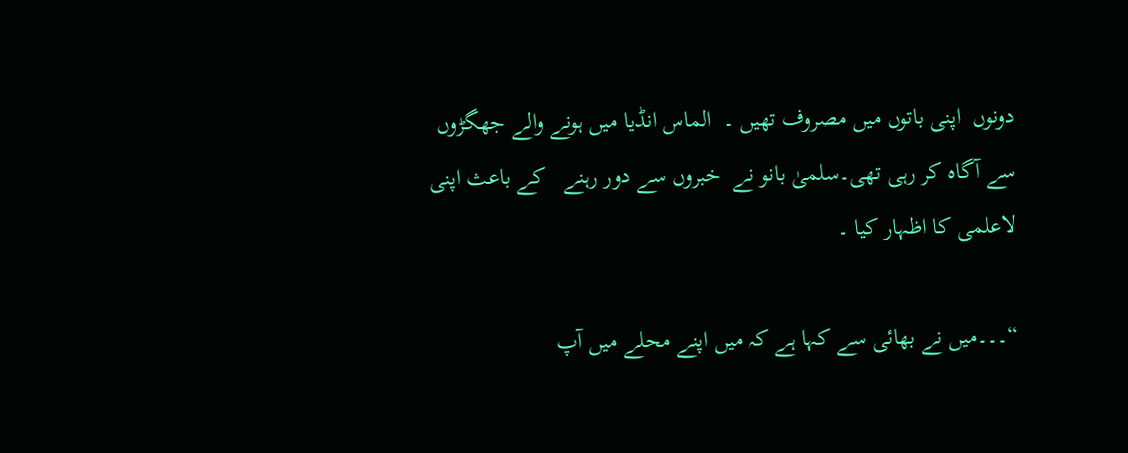دونوں  اپنی باتوں میں مصروف تھیں ۔  الماس انڈیا میں ہونے والے جھگڑوں سے آگاہ کر رہی تھی۔سلمیٰ بانو نے  خبروں سے دور رہنے   کے باعث اپنی لاعلمی کا اظہار کیا ۔

“۔۔۔میں نے بھائی سے کہا ہے کہ میں اپنے محلے میں آپ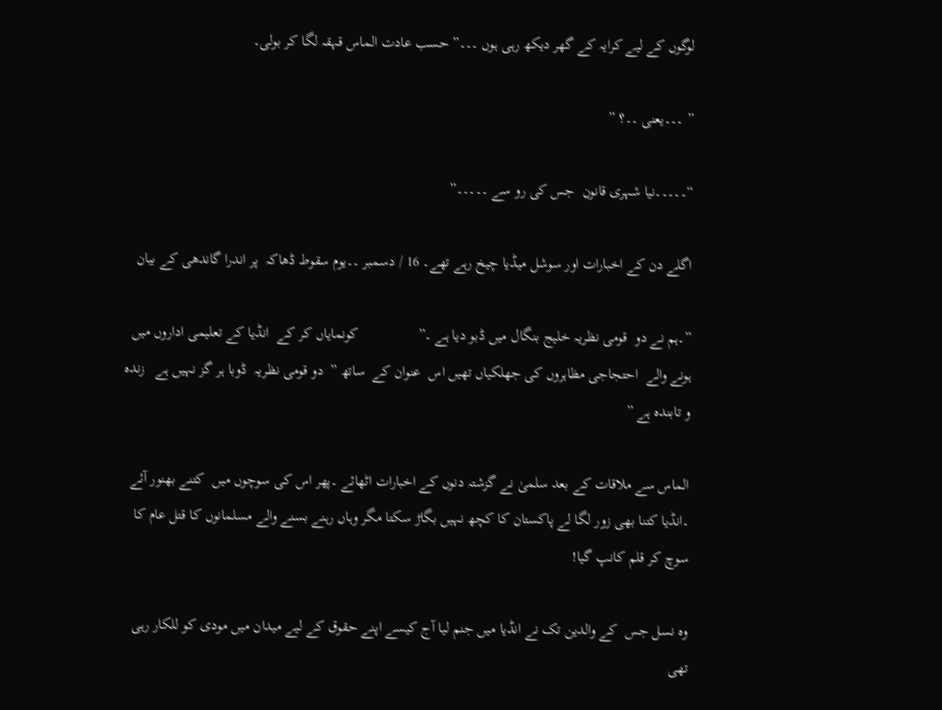لوگوں کے لیے کرایہ کے گھر دیکھ رہی ہوں ۔۔۔” حسب عادت الماس قہقہ لگا کر بولی۔

” ۔۔۔یعنی ۔۔؟ ”

“۔۔۔۔۔نیا شہری قانون  جس کی رو سے ۔۔۔۔۔”

اگلے دن کے اخبارات اور سوشل میڈیا چیخ رہے تھے۔ 16 / دسمبر ۔۔یوم سقوط ڈھاکہ  پر اندرا گاندھی کے بیان

”۔ہم نے دو  قومی نظریہ خلیج بنگال میں ڈبو دیا ہے ۔”                کونمایاں کر کے  انڈیا کے تعلیمی اداروں میں ہونے والے  احتجاجی مظاہروں کی جھلکیاں تھیں اس  عنوان کے  ساتھ ”  دو قومی نظریہ  ڈوبا ہر گز نہیں ہے   زندہ و تابندہ ہے ”

الماس سے ملاقات کے بعد سلمیٰ نے گزشتہ دنوں کے اخبارات اٹھائے ۔پھر اس کی سوچوں میں  کتنے بھنور آئے ۔انڈیا کتنا بھی زور لگا لے پاکستان کا کچھ نہیں بگاڑ سکتا مگر وہاں رہنے بسنے والے مسلمانوں کا قتل عام کا سوچ کر قلم کانپ گیا!

وہ نسل جس  کے والدین تک نے انڈیا میں جنم لیا آج کیسے اپنے حقوق کے لیے میدان میں مودی کو للکار رہی تھی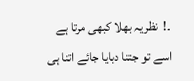۔!  نظریہ بھلا کبھی مرتا ہے اسے تو جتنا دبایا جائے اتنا ہی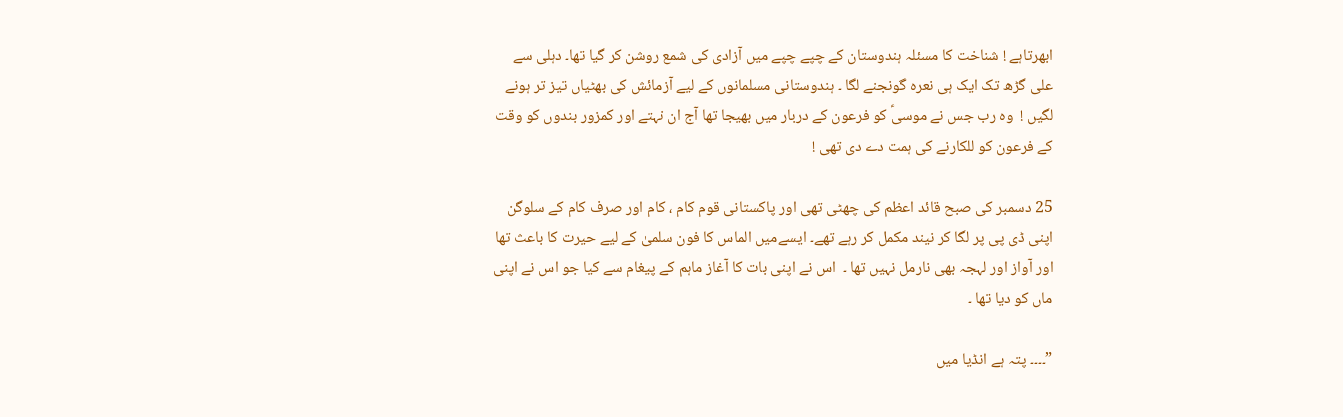ابھرتاہے ! شناخت کا مسئلہ ہندوستان کے چپے چپے میں آزادی کی شمع روشن کر گیا تھا۔ دہلی سے علی گڑھ تک ایک ہی نعرہ گونجنے لگا ۔ ہندوستانی مسلمانوں کے لیے آزمائش کی بھٹیاں تیز تر ہونے لگیں !  وہ رب جس نے موسیؑ کو فرعون کے دربار میں بھیجا تھا آج ان نہتے اور کمزور بندوں کو وقت کے فرعون کو للکارنے کی ہمت دے دی تھی !

25 دسمبر کی صبح قائد اعظم کی چھٹی تھی اور پاکستانی قوم کام ، کام اور صرف کام کے سلوگن اپنی ڈی پی پر لگا کر نیند مکمل کر رہے تھے۔ ایسےمیں الماس کا فون سلمیٰ کے لیے حیرت کا باعث تھا اور آواز اور لہجہ بھی نارمل نہیں تھا ۔  اس نے اپنی بات کا آغاز ماہم کے پیغام سے کیا جو اس نے اپنی ماں کو دیا تھا ۔

”۔۔۔۔ پتہ ہے انڈیا میں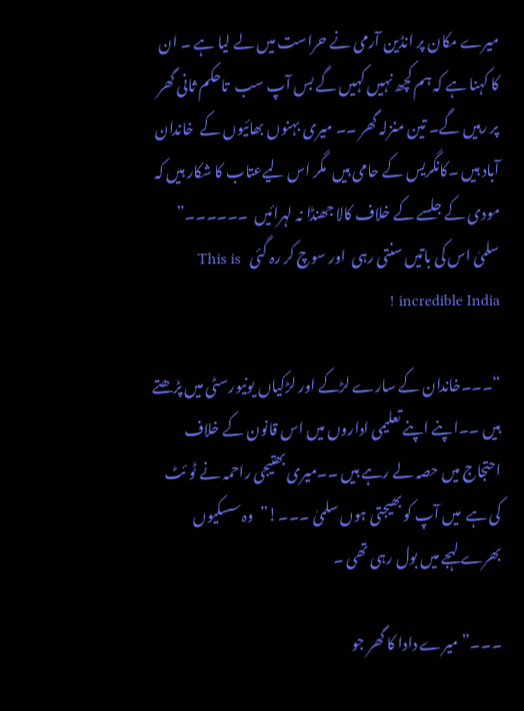میرے مکان پر انڈین آرمی نے حراست میں لے لیا ہے ۔ ان کا کہنا ہے کہ ہم کچھ نہیں کہیں گے بس آپ سب  تاحکم ثانی گھر پر رہیں گے۔ تین منزلہ گھر ۔۔ میری بہنوں بھائیوں کے  خاندان آباد ہیں ۔کانگریس کے حامی ہیں  مگر اس لیےعتاب کا شکار ہیں کہ مودی کے جلسے کے خلاف کالا جھنڈا نہ لہرائیں  ۔۔۔۔۔۔”  سلمیٰ اس کی باتیں سنتی رہی  اور سوچ کر رہ گئی   This is incredible India !

“۔۔۔خاندان کے سارے لڑکے اور لڑکیاں یونیورسٹی میں پڑھتے ہیں ۔۔اپنے اپنے تعلیمی اداروں میں اس قانون کے خلاف احتجاج میں حصہ لے رہے ہیں ۔۔میری بھتیجی راحمہ نے ٹو ئٹ کی ہے  میں آپ کو بھیجتی ہوں سلمیٰ ۔۔۔!”  وہ سسکیوں بھرے لہجے میں بول رہی تھی ۔

۔۔۔” میرے دادا کا گھر جو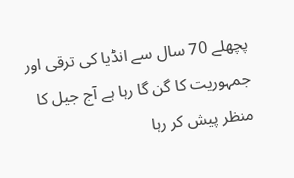پچھلے 70 سال سے انڈیا کی ترقی اور جمہوریت کا گن گا رہا ہے آج جیل کا منظر پیش کر رہا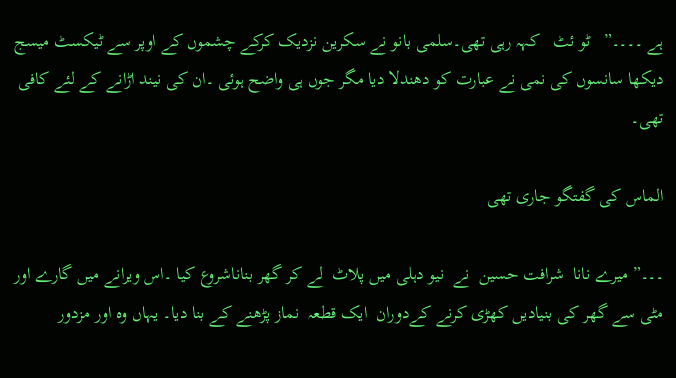ہے ۔۔۔۔”   ٹو ئٹ   کہہ رہی تھی۔سلمی بانو نے سکرین نزدیک کرکے چشموں کے اوپر سے ٹیکسٹ میسج دیکھا سانسوں کی نمی نے عبارت کو دھندلا دیا مگر جوں ہی واضح ہوئی ۔ان کی نیند اڑانے کے لئے کافی تھی۔

الماس کی گفتگو جاری تھی

۔۔۔” میرے نانا  شرافت حسین  نے  نیو دہلی میں پلاٹ  لے کر گھر بناناشروع کیا ۔اس ویرانے میں گارے اور مٹی سے گھر کی بنیادیں کھڑی کرنے کےدوران  ایک قطعہ  نماز پڑھنے کے بنا دیا۔ یہاں وہ اور مزدور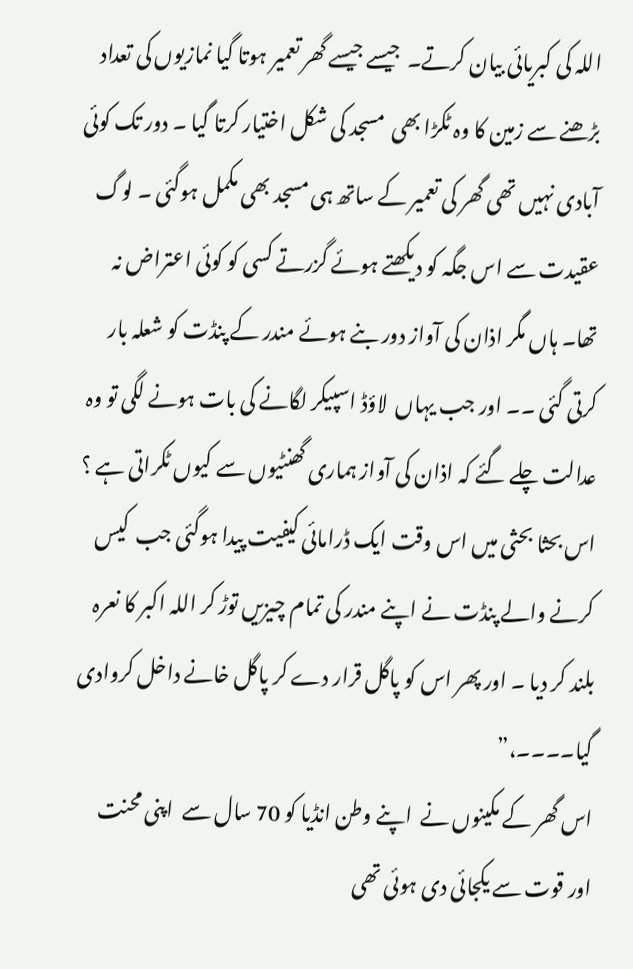اللہ کی کبریائی بیان کرتے۔  جیسے جیسے گھر تعمیر ہوتا گیا نمازیوں کی تعداد بڑھنے سے زمین کا وہ ٹکڑا بھی  مسجد کی شکل اختیار کرتا گیا ۔ دور تک کوئی آبادی نہیں تھی گھر کی تعمیر کے ساتھ ہی مسجد بھی مکمل ہوگئی ۔ لوگ عقیدت سے اس جگہ کو دیکھتے ہوئے گزرتے کسی کو کوئی اعتراض نہ تھا۔ ہاں مگر اذان کی آواز دور بنے ہوئے مندر کے پنڈت کو شعلہ بار کرتی گئی ۔۔ اور جب یہاں  لاؤڈ اسپیکر لگانے کی بات ہونے لگی تو وہ عدالت چلے گئے کہ اذان کی آواز ہماری گھنٹیوں سے کیوں ٹکراتی ہے ؟ اس بحثا بحثی میں اس وقت ایک ڈرامائی کیفیت پیدا ہوگئی جب  کیس کرنے والے پنڈت نے اپنے مندر کی تمام چیزیں توڑ کر اللہ اکبر کا نعرہ بلند کر دیا ۔ اور پھر اس کو پاگل قرار دے کر پاگل خانے داخل کروادی گیا۔۔۔۔،”                                                                                                                                               اس گھر کے مکینوں نے  اپنے وطن انڈیا کو 70 سال سے  اپنی محنت اور قوت سے یکجائی دی ہوئی تھی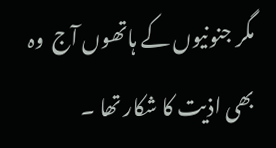مگر جنونیوں کے ہاتھوں آج  وہ  بھی اذیت کا شکار تھا ۔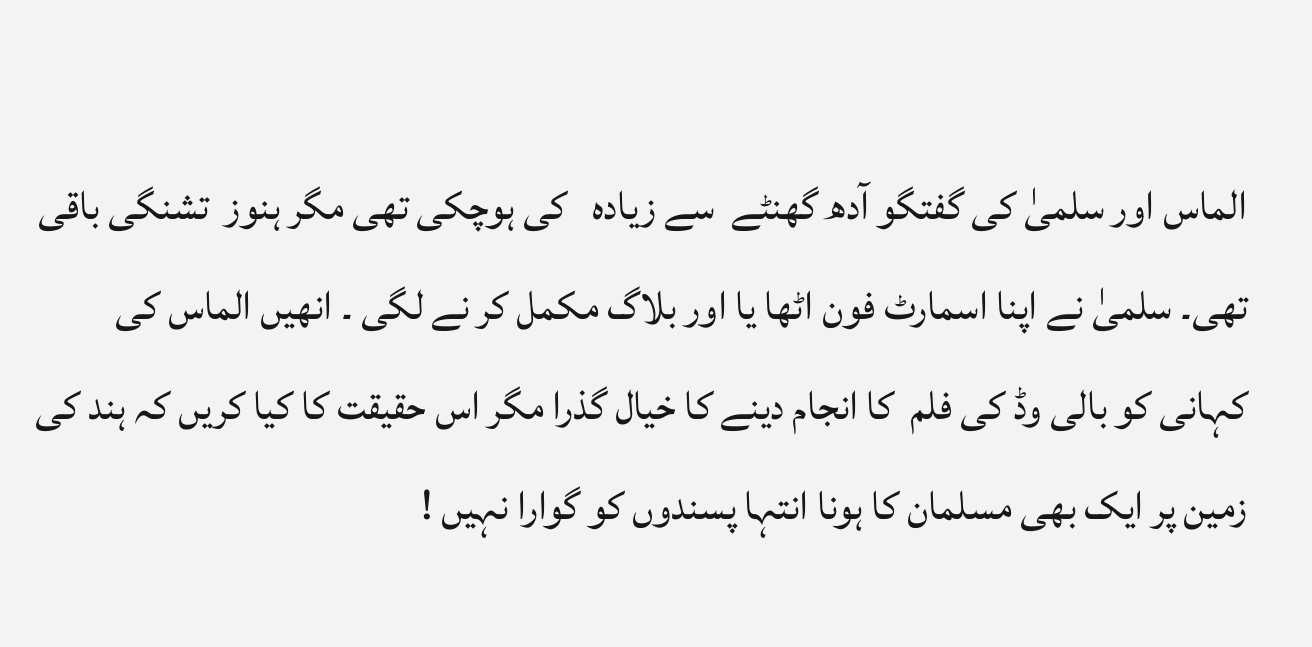الماس اور سلمیٰ کی گفتگو آدھ گھنٹے  سے زیادہ   کی ہوچکی تھی مگر ہنوز  تشنگی باقی تھی۔ سلمیٰ نے اپنا اسمارٹ فون اٹھا یا اور بلاگ مکمل کر نے لگی ۔ انھیں الماس کی کہانی کو بالی وڈ کی فلم  کا انجام دینے کا خیال گذرا مگر اس حقیقت کا کیا کریں کہ ہند کی زمین پر ایک بھی مسلمان کا ہونا انتہا پسندوں کو گوارا نہیں !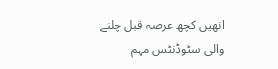انھیں کچھ عرصہ قبل چلنے والی سٹوڈنٹس مہم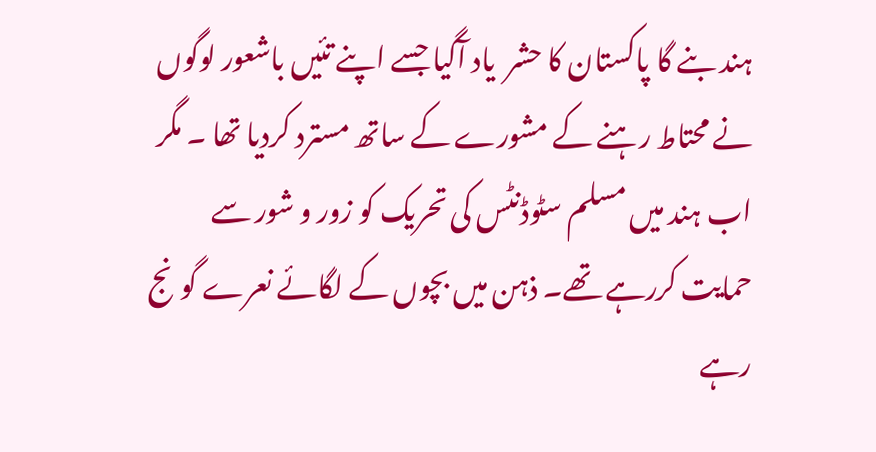ہند بنے گا پاکستان کا حشر  یاد آگیا جسے اپنے تئیں باشعور لوگوں نے محتاط رہنے کے مشورے کے ساتھ مسترد کردیا تھا ۔ مگر اب ہند میں مسلم سٹوڈنٹس کی تحریک کو زور و شور سے  حمایت کررہے تھے۔ ذہن میں بچوں کے لگائے نعرے گونج رہے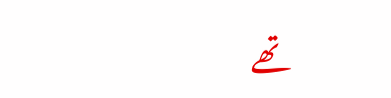تھے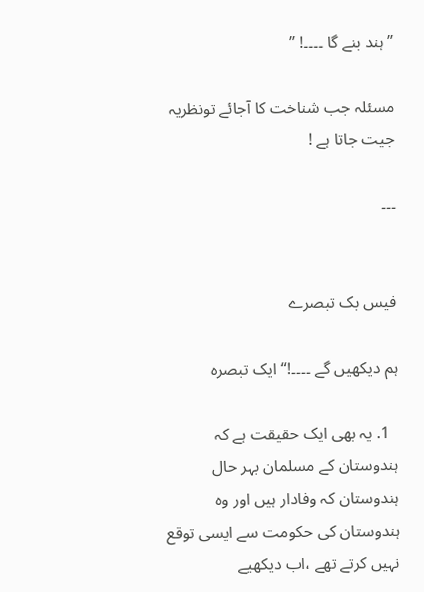”ہند بنے گا ۔۔۔۔! ”

مسئلہ جب شناخت کا آجائے تونظریہ جیت جاتا ہے !

۔۔۔


فیس بک تبصرے

ہم دیکھیں گے ۔۔۔۔!“ ایک تبصرہ

  1. یہ بھی ایک حقیقت ہے کہ ہندوستان کے مسلمان بہر حال ہندوستان کہ وفادار ہیں اور وہ ہندوستان کی حکومت سے ایسی توقع نہیں کرتے تھے ،اب دیکھیے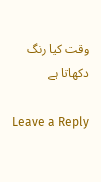وقت کیا رنگ دکھاتا ہے

Leave a Reply